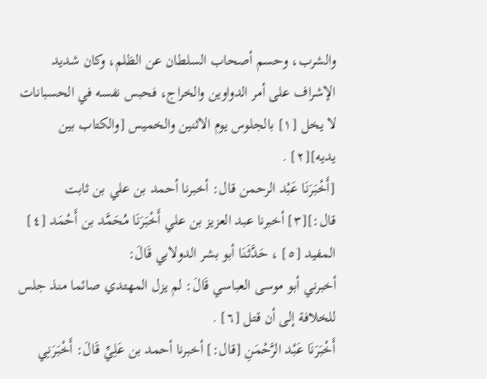والشرب، وحسم أصحاب السلطان عن الظلم، وكان شديد الإشراف على أمر الدواوين والخراج، فحبس نفسه في الحسبانات لا يخل [١] بالجلوس يوم الاثنين والخميس [والكتاب بين يديه][٢] .
[أَخْبَرَنَا عَبْد الرحمن قال: أخبرنا أحمد بن علي بن ثابت قال:][٣] أخبرنا عبد العزيز بن علي أَخْبَرَنَا مُحَمَّد بن أَحْمَد [٤] المفيد [٥] ، حَدَّثَنَا أبو بشر الدولابي قَالَ:
أخبرني أبو موسى العباسي قَالَ: لم يزل المهتدي صائما منذ جلس للخلافة إلى أن قتل [٦] .
أَخْبَرَنَا عَبْد الرَّحْمَنِ [قال:] أخبرنا أحمد بن عَلِيِّ قَالَ: أَخْبَرَنِي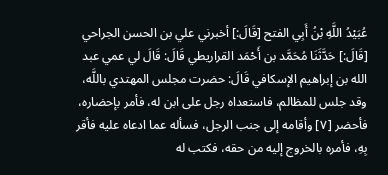عُبَيْدُ اللَّهِ بْنُ أَبِي الفتح [قَالَ:] أخبرني علي بن الحسن الجراحي [قَالَ:] حَدَّثَنَا مُحَمَّد بن أَحْمَد القراريطي قَالَ: قَالَ لي عمي عبد الله بن إبراهيم الإسكافي قَالَ: حضرت مجلس المهتدي باللَّه، وقد جلس للمظالم، فاستعداه رجل على ابن له، فأمر بإحضاره، فأحضر [٧] وأقامه إلى جنب الرجل، فسأله عما ادعاه عليه فأقر بِهِ، فأمره بالخروج إليه من حقه، فكتب له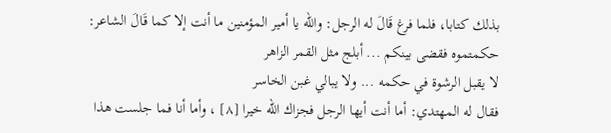بذلك كتابا، فلما فرغ قَالَ له الرجل: والله يا أمير المؤمنين ما أنت إلا كما قَالَ الشاعر:
حكمتموه فقضى بينكم ... أبلج مثل القمر الزاهر
لا يقبل الرشوة في حكمه ... ولا يبالي غبن الخاسر
فقال له المهتدي: أما أنت أيها الرجل فجزاك الله خيرا [٨] ، وأما أنا فما جلست هذا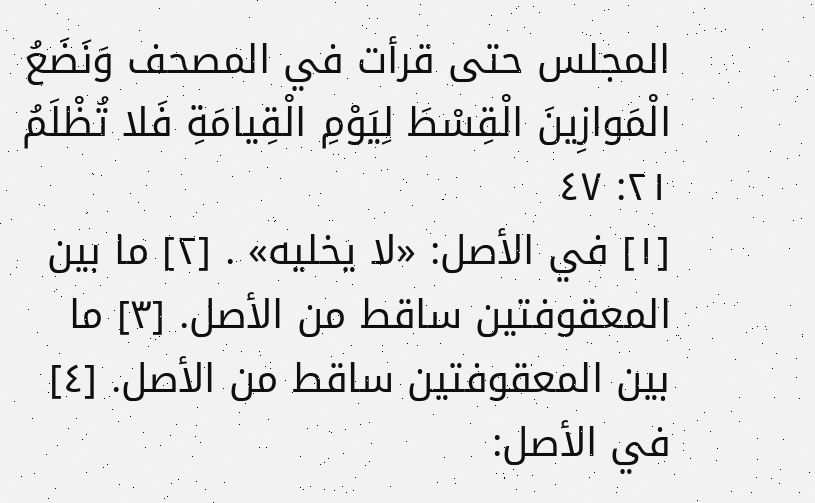المجلس حتى قرأت في المصحف وَنَضَعُ الْمَوازِينَ الْقِسْطَ لِيَوْمِ الْقِيامَةِ فَلا تُظْلَمُ ٢١: ٤٧
[١] في الأصل: «لا يخليه» . [٢] ما بين المعقوفتين ساقط من الأصل. [٣] ما بين المعقوفتين ساقط من الأصل. [٤] في الأصل: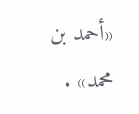«أحمد بن محمد» .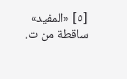[٥] «المفيد» ساقطة من ت.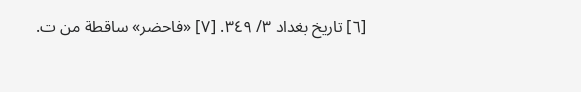[٦] تاريخ بغداد ٣/ ٣٤٩. [٧] «فاحضر» ساقطة من ت.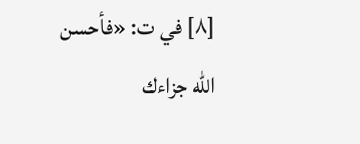[٨] في ت: «فأحسن الله جزاءك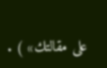على مقالتك» ) .